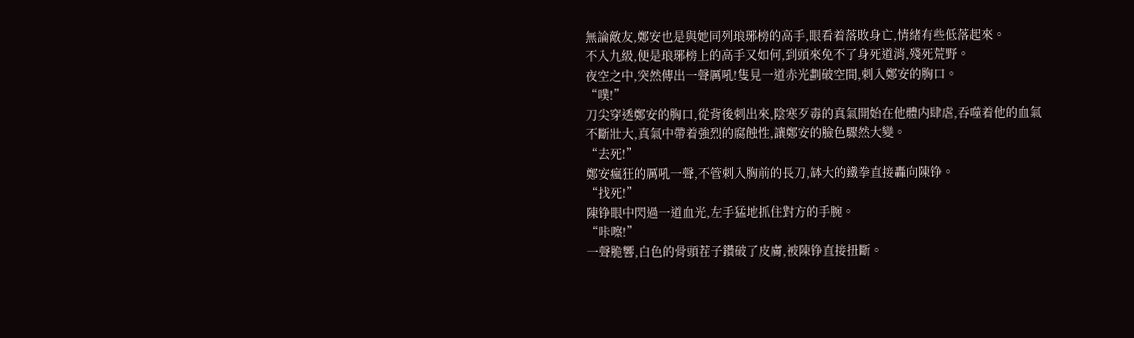無論敵友,鄭安也是與她同列琅琊榜的高手,眼看着落敗身亡,情緒有些低落起來。
不入九級,便是琅琊榜上的高手又如何,到頭來免不了身死道消,殘死荒野。
夜空之中,突然傳出一聲厲吼!隻見一道赤光劃破空間,刺入鄭安的胸口。
“噗!”
刀尖穿透鄭安的胸口,從背後刺出來,陰寒歹毒的真氣開始在他體内肆虐,吞噬着他的血氣不斷壯大,真氣中帶着強烈的腐蝕性,讓鄭安的臉色驟然大變。
“去死!”
鄭安瘋狂的厲吼一聲,不管刺入胸前的長刀,缽大的鐵拳直接轟向陳铮。
“找死!”
陳铮眼中閃過一道血光,左手猛地抓住對方的手腕。
“咔嚓!”
一聲脆響,白色的骨頭茬子鑽破了皮膚,被陳铮直接扭斷。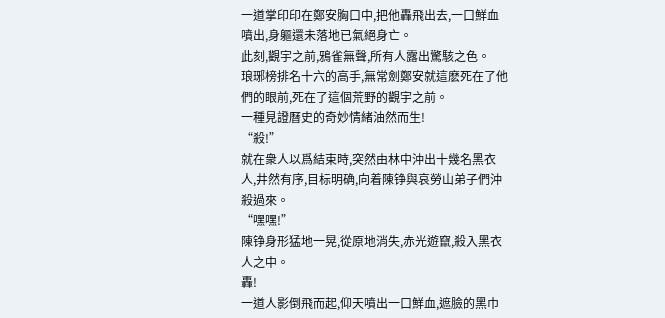一道掌印印在鄭安胸口中,把他轟飛出去,一口鮮血噴出,身軀還未落地已氣絕身亡。
此刻,觀宇之前,鴉雀無聲,所有人露出驚駭之色。
琅琊榜排名十六的高手,無常劍鄭安就這麽死在了他們的眼前,死在了這個荒野的觀宇之前。
一種見證曆史的奇妙情緒油然而生!
“殺!”
就在衆人以爲結束時,突然由林中沖出十幾名黑衣人,井然有序,目标明确,向着陳铮與哀勞山弟子們沖殺過來。
“嘿嘿!”
陳铮身形猛地一晃,從原地消失,赤光遊竄,殺入黑衣人之中。
轟!
一道人影倒飛而起,仰天噴出一口鮮血,遮臉的黑巾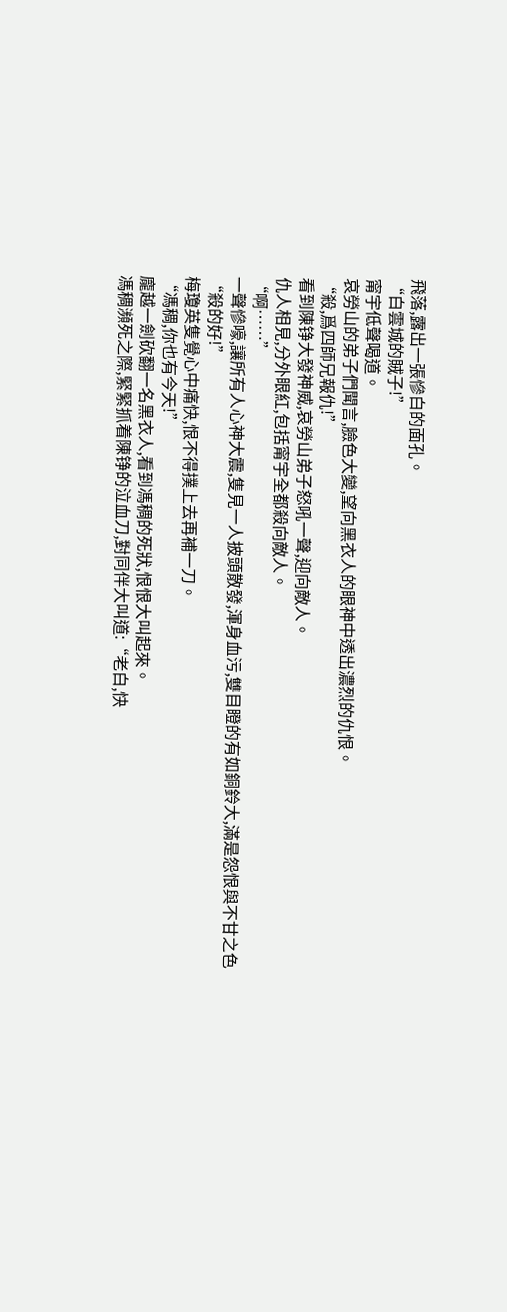飛落,露出一張慘白的面孔。
“白雲城的賊子!”
甯宇低聲喝道。
哀勞山的弟子們聞言,臉色大變,望向黑衣人的眼神中透出濃烈的仇恨。
“殺,爲四師兄報仇!”
看到陳铮大發神威,哀勞山弟子怒吼一聲,迎向敵人。
仇人相見,分外眼紅,包括甯宇全都殺向敵人。
“啊……”
一聲慘嚎,讓所有人心神大震,隻見一人披頭散發,渾身血污,雙目瞪的有如銅鈴大,滿是怨恨與不甘之色
“殺的好!”
梅瓊英隻覺心中痛快,恨不得撲上去再補一刀。
“馮稠,你也有今天!”
龐越一劍砍翻一名黑衣人,看到馮稠的死狀,恨恨大叫起來。
馮稠瀕死之際,緊緊抓着陳铮的泣血刀,對同伴大叫道:“老白,快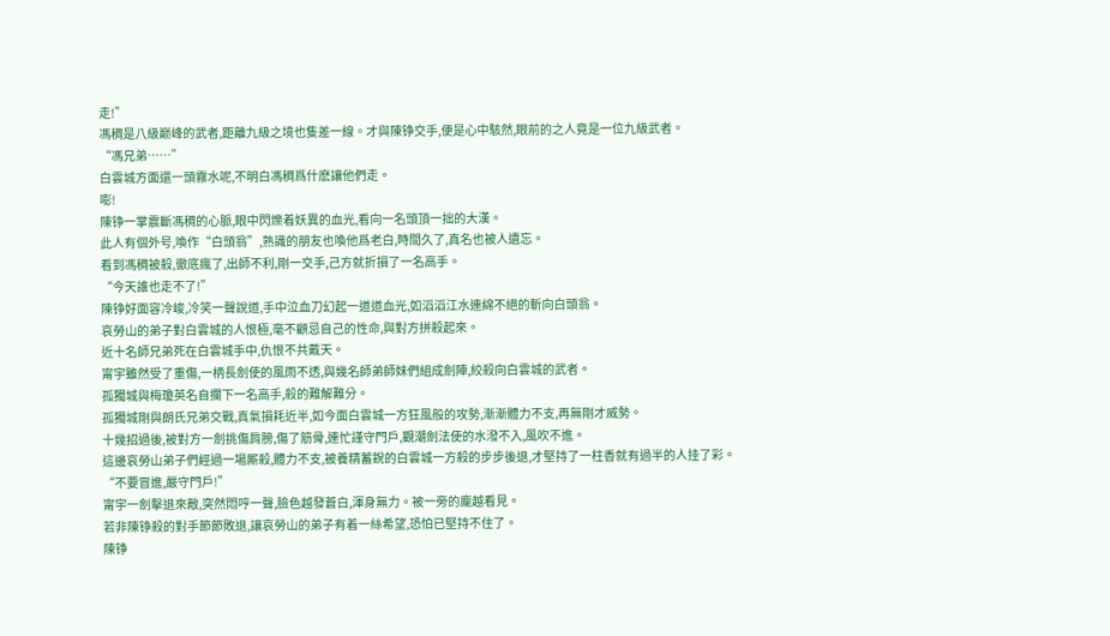走!”
馮稠是八級巅峰的武者,距離九級之境也隻差一線。才與陳铮交手,便是心中駭然,眼前的之人竟是一位九級武者。
“馮兄弟……”
白雲城方面還一頭霧水呢,不明白馮稠爲什麽讓他們走。
嘭!
陳铮一掌震斷馮稠的心脈,眼中閃爍着妖異的血光,看向一名頭頂一拙的大漢。
此人有個外号,喚作“白頭翁”,熟識的朋友也喚他爲老白,時間久了,真名也被人遺忘。
看到馮稠被殺,徹底瘋了,出師不利,剛一交手,己方就折損了一名高手。
“今天誰也走不了!”
陳铮好面容冷峻,冷笑一聲說道,手中泣血刀幻起一道道血光,如滔滔江水連綿不絕的斬向白頭翁。
哀勞山的弟子對白雲城的人恨極,毫不顧忌自己的性命,與對方拼殺起來。
近十名師兄弟死在白雲城手中,仇恨不共戴天。
甯宇雖然受了重傷,一柄長劍使的風雨不透,與幾名師弟師妹們組成劍陣,絞殺向白雲城的武者。
孤獨城與梅瓊英名自攔下一名高手,殺的難解難分。
孤獨城剛與朗氏兄弟交戰,真氣損耗近半,如今面白雲城一方狂風般的攻勢,漸漸體力不支,再無剛才威勢。
十幾招過後,被對方一劍挑傷肩膀,傷了筋骨,連忙謹守門戶,觀潮劍法使的水潑不入,風吹不進。
這邊哀勞山弟子們經過一場厮殺,體力不支,被養精蓄銳的白雲城一方殺的步步後退,才堅持了一柱香就有過半的人挂了彩。
“不要冒進,嚴守門戶!”
甯宇一劍擊退來敵,突然悶哼一聲,臉色越發蒼白,渾身無力。被一旁的龐越看見。
若非陳铮殺的對手節節敗退,讓哀勞山的弟子有着一絲希望,恐怕已堅持不住了。
陳铮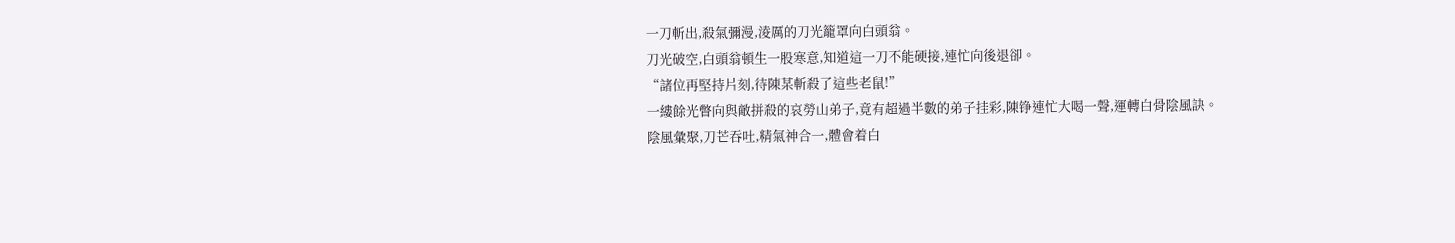一刀斬出,殺氣彌漫,淩厲的刀光籠罩向白頭翁。
刀光破空,白頭翁頓生一股寒意,知道這一刀不能硬接,連忙向後退卻。
“諸位再堅持片刻,待陳某斬殺了這些老鼠!”
一縷餘光瞥向與敵拼殺的哀勞山弟子,竟有超過半數的弟子挂彩,陳铮連忙大喝一聲,運轉白骨陰風訣。
陰風彙聚,刀芒吞吐,精氣神合一,體會着白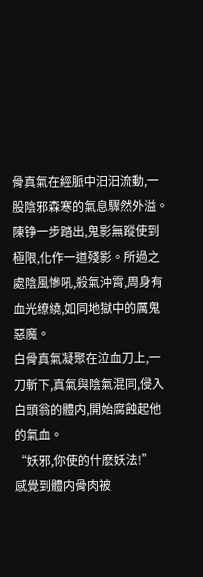骨真氣在經脈中汩汩流動,一股陰邪森寒的氣息驟然外溢。
陳铮一步踏出,鬼影無蹤使到極限,化作一道殘影。所過之處陰風慘吼,殺氣沖霄,周身有血光缭繞,如同地獄中的厲鬼惡魔。
白骨真氣凝聚在泣血刀上,一刀斬下,真氣與陰氣混同,侵入白頭翁的體内,開始腐蝕起他的氣血。
“妖邪,你使的什麽妖法!”
感覺到體内骨肉被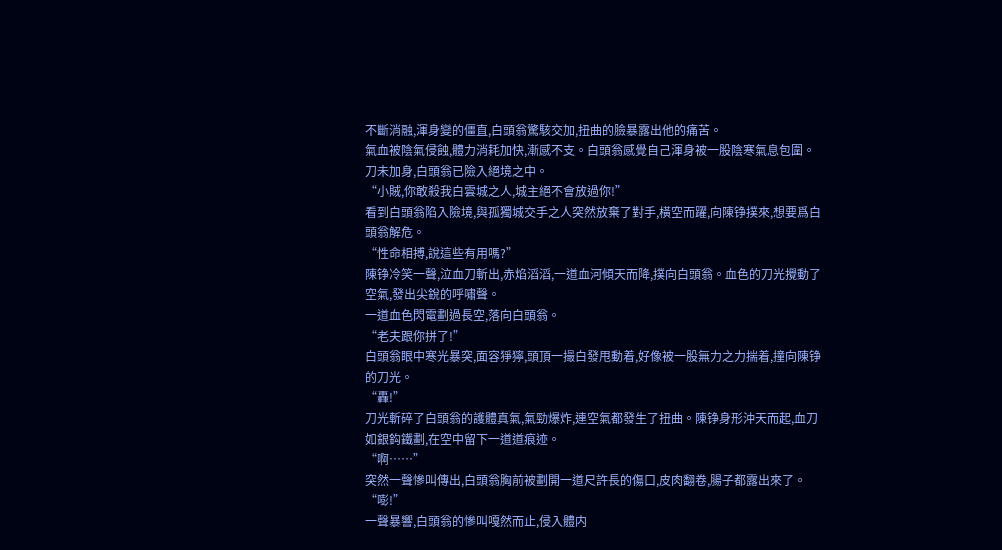不斷消融,渾身變的僵直,白頭翁驚駭交加,扭曲的臉暴露出他的痛苦。
氣血被陰氣侵蝕,體力消耗加快,漸感不支。白頭翁感覺自己渾身被一股陰寒氣息包圍。
刀未加身,白頭翁已險入絕境之中。
“小賊,你敢殺我白雲城之人,城主絕不會放過你!”
看到白頭翁陷入險境,與孤獨城交手之人突然放棄了對手,橫空而躍,向陳铮撲來,想要爲白頭翁解危。
“性命相搏,說這些有用嗎?”
陳铮冷笑一聲,泣血刀斬出,赤焰滔滔,一道血河傾天而降,撲向白頭翁。血色的刀光攪動了空氣,發出尖銳的呼嘯聲。
一道血色閃電劃過長空,落向白頭翁。
“老夫跟你拼了!”
白頭翁眼中寒光暴突,面容猙獰,頭頂一撮白發甩動着,好像被一股無力之力揣着,撞向陳铮的刀光。
“轟!”
刀光斬碎了白頭翁的護體真氣,氣勁爆炸,連空氣都發生了扭曲。陳铮身形沖天而起,血刀如銀鈎鐵劃,在空中留下一道道痕迹。
“啊……”
突然一聲慘叫傳出,白頭翁胸前被劃開一道尺許長的傷口,皮肉翻卷,腸子都露出來了。
“嘭!”
一聲暴響,白頭翁的慘叫嘎然而止,侵入體内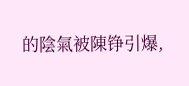的陰氣被陳铮引爆,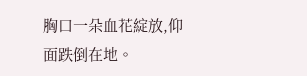胸口一朵血花綻放,仰面跌倒在地。